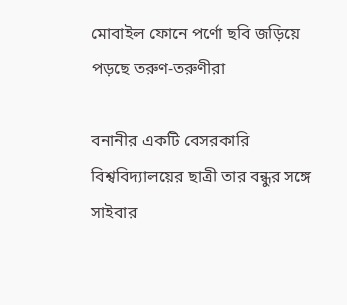মোবাইল ফোনে পর্ণো ছবি জড়িয়ে পড়ছে তরুণ-তরুণীরা

বনানীর একটি বেসরকারি বিশ্ববিদ্যালয়ের ছাত্রী তার বন্ধুর সঙ্গে সাইবার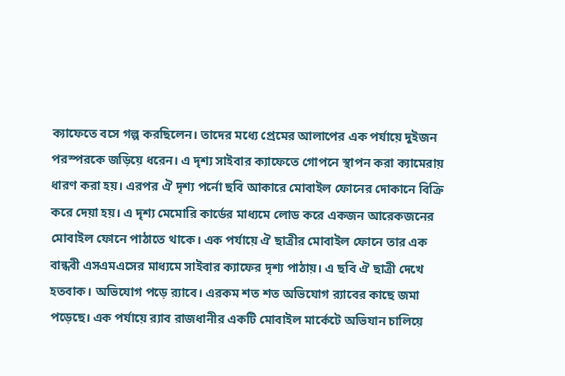ক্যাফেতে বসে গল্প করছিলেন। তাদের মধ্যে প্রেমের আলাপের এক পর্যায়ে দুইজন পরস্পরকে জড়িয়ে ধরেন। এ দৃশ্য সাইবার ক্যাফেতে গোপনে স্থাপন করা ক্যামেরায় ধারণ করা হয়। এরপর ঐ দৃশ্য পর্নো ছবি আকারে মোবাইল ফোনের দোকানে বিক্রি করে দেয়া হয়। এ দৃশ্য মেমোরি কার্ডের মাধ্যমে লোড করে একজন আরেকজনের মোবাইল ফোনে পাঠাতে থাকে। এক পর্যায়ে ঐ ছাত্রীর মোবাইল ফোনে তার এক বান্ধবী এসএমএসের মাধ্যমে সাইবার ক্যাফের দৃশ্য পাঠায়। এ ছবি ঐ ছাত্রী দেখে হতবাক। অভিযোগ পড়ে র‌্যাবে। এরকম শত শত অভিযোগ র‌্যাবের কাছে জমা পড়েছে। এক পর্যায়ে র‌্যাব রাজধানীর একটি মোবাইল মার্কেটে অভিযান চালিয়ে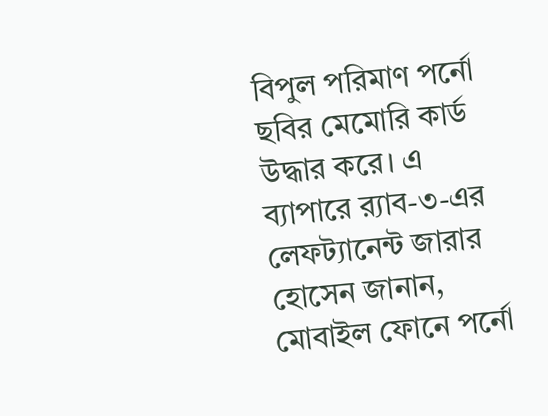বিপুল পরিমাণ পর্নো ছবির মেমোরি কার্ড উদ্ধার করে। এ ব্যাপারে র‌্যাব-৩-এর লেফট্যানেন্ট জারার হোসেন জানান, মোবাইল ফোনে পর্নো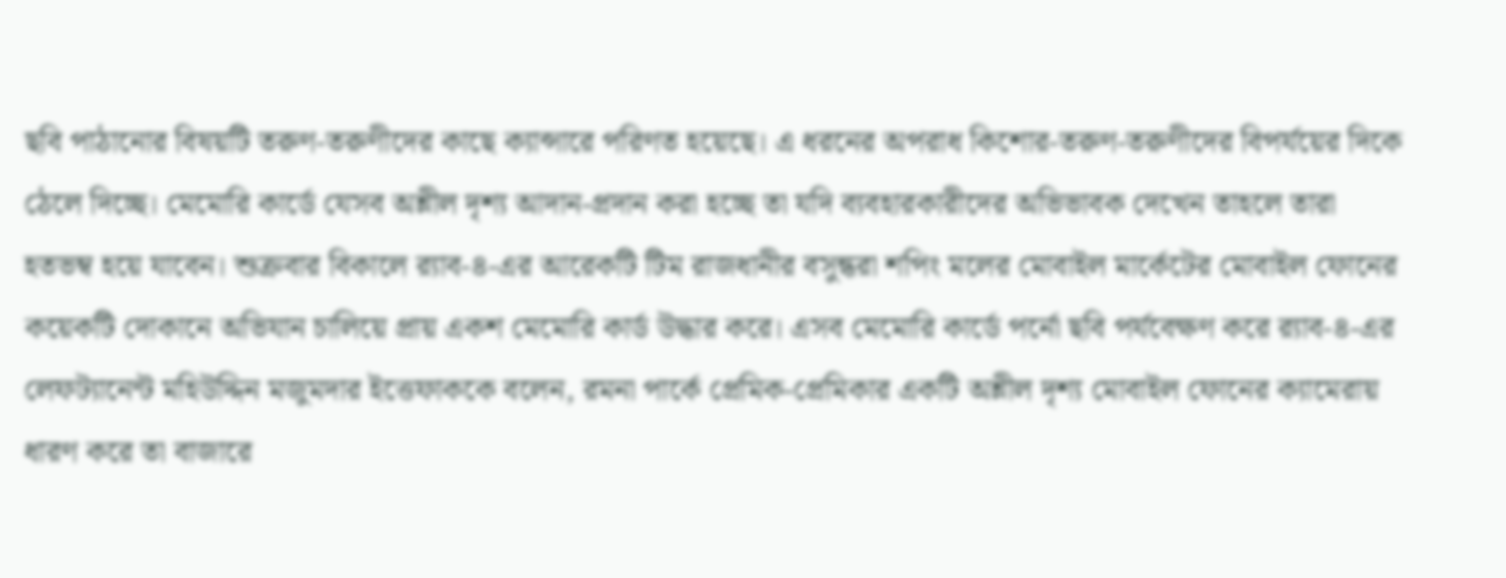ছবি পাঠানোর বিষয়টি তরুণ-তরুণীদের কাছে ক্যান্সারে পরিণত হয়েছে। এ ধরনের অপরাধ কিশোর-তরুণ-তরুণীদের বিপর্যয়ের দিকে ঠেলে দিচ্ছে। মেমোরি কার্ডে যেসব অশ্লীল দৃশ্য আদান-প্রদান করা হচ্ছে তা যদি ব্যবহারকারীদের অভিভাবক দেখেন তাহলে তারা হতভম্ব হয়ে যাবেন। শুক্রবার বিকালে র‌্যাব-৪-এর আরেকটি টিম রাজধানীর বসুন্ধরা শপিং মলের মোবাইল মার্কেটের মোবাইল ফোনের কয়েকটি দোকানে অভিযান চালিয়ে প্রায় একশ মেমোরি কার্ড উদ্ধার করে। এসব মেমোরি কার্ডে পর্নো ছবি পর্যবেক্ষণ করে র‌্যাব-৪-এর লেফট্যানেন্ট মহিউদ্দিন মজুমদার ইত্তেফাককে বলেন, রমনা পার্কে প্রেমিক-প্রেমিকার একটি অশ্লীল দৃশ্য মোবাইল ফোনের ক্যামেরায় ধারণ করে তা বাজারে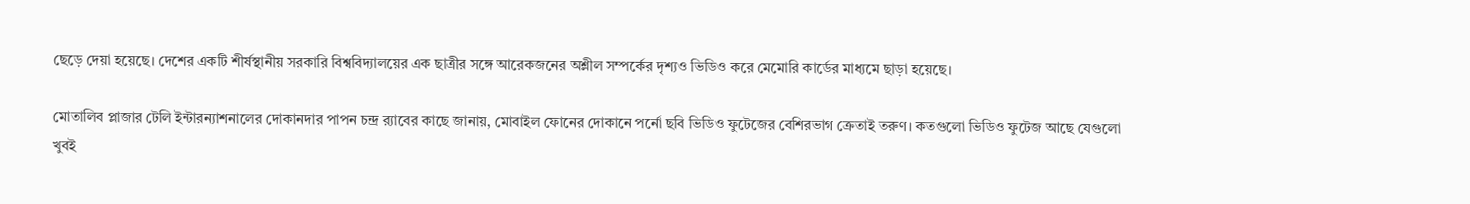ছেড়ে দেয়া হয়েছে। দেশের একটি শীর্ষস্থানীয় সরকারি বিশ্ববিদ্যালয়ের এক ছাত্রীর সঙ্গে আরেকজনের অশ্লীল সম্পর্কের দৃশ্যও ভিডিও করে মেমোরি কার্ডের মাধ্যমে ছাড়া হয়েছে।

মোতালিব প্লাজার টেলি ইন্টারন্যাশনালের দোকানদার পাপন চন্দ্র র‌্যাবের কাছে জানায়, মোবাইল ফোনের দোকানে পর্নো ছবি ভিডিও ফুটেজের বেশিরভাগ ক্রেতাই তরুণ। কতগুলো ভিডিও ফুটেজ আছে যেগুলো খুবই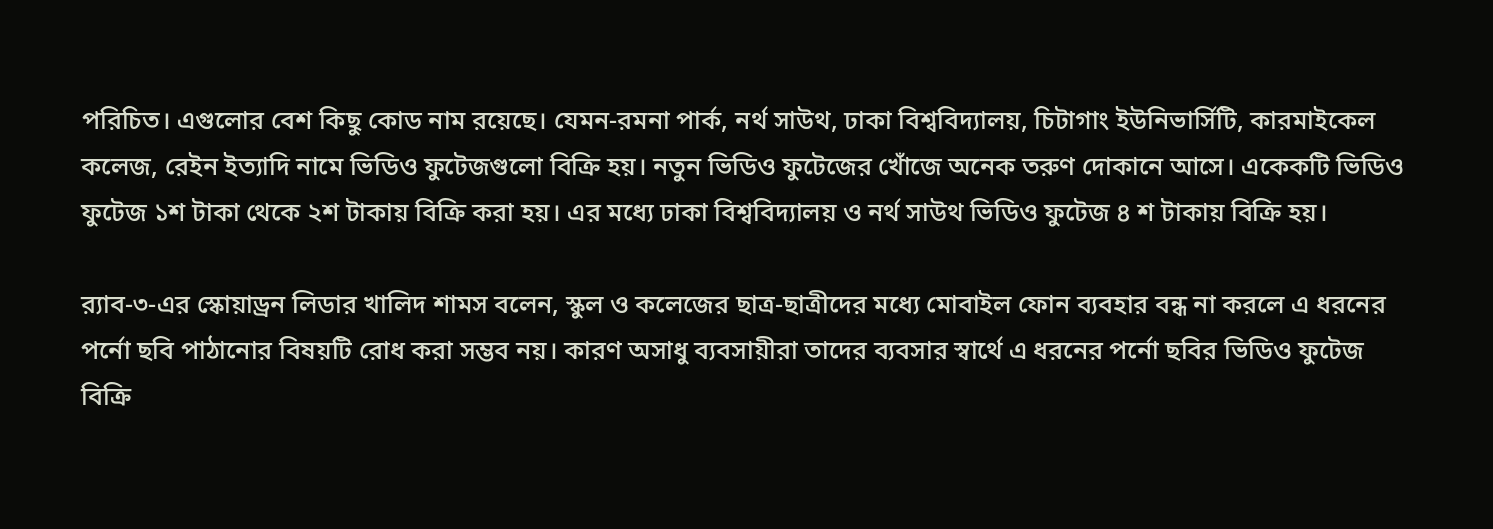পরিচিত। এগুলোর বেশ কিছু কোড নাম রয়েছে। যেমন-রমনা পার্ক, নর্থ সাউথ, ঢাকা বিশ্ববিদ্যালয়, চিটাগাং ইউনিভার্সিটি, কারমাইকেল কলেজ, রেইন ইত্যাদি নামে ভিডিও ফুটেজগুলো বিক্রি হয়। নতুন ভিডিও ফুটেজের খোঁজে অনেক তরুণ দোকানে আসে। একেকটি ভিডিও ফুটেজ ১শ টাকা থেকে ২শ টাকায় বিক্রি করা হয়। এর মধ্যে ঢাকা বিশ্ববিদ্যালয় ও নর্থ সাউথ ভিডিও ফুটেজ ৪ শ টাকায় বিক্রি হয়।

র‌্যাব-৩-এর স্কোয়াড্রন লিডার খালিদ শামস বলেন, স্কুল ও কলেজের ছাত্র-ছাত্রীদের মধ্যে মোবাইল ফোন ব্যবহার বন্ধ না করলে এ ধরনের পর্নো ছবি পাঠানোর বিষয়টি রোধ করা সম্ভব নয়। কারণ অসাধু ব্যবসায়ীরা তাদের ব্যবসার স্বার্থে এ ধরনের পর্নো ছবির ভিডিও ফুটেজ বিক্রি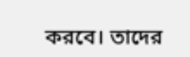করবে। তাদের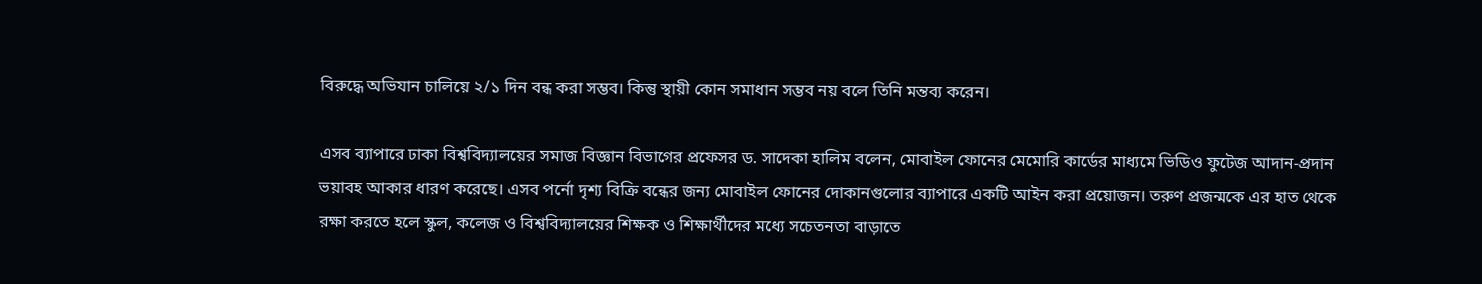বিরুদ্ধে অভিযান চালিয়ে ২/১ দিন বন্ধ করা সম্ভব। কিন্তু স্থায়ী কোন সমাধান সম্ভব নয় বলে তিনি মন্তব্য করেন।

এসব ব্যাপারে ঢাকা বিশ্ববিদ্যালয়ের সমাজ বিজ্ঞান বিভাগের প্রফেসর ড. সাদেকা হালিম বলেন, মোবাইল ফোনের মেমোরি কার্ডের মাধ্যমে ভিডিও ফুটেজ আদান-প্রদান ভয়াবহ আকার ধারণ করেছে। এসব পর্নো দৃশ্য বিক্রি বন্ধের জন্য মোবাইল ফোনের দোকানগুলোর ব্যাপারে একটি আইন করা প্রয়োজন। তরুণ প্রজন্মকে এর হাত থেকে রক্ষা করতে হলে স্কুল, কলেজ ও বিশ্ববিদ্যালয়ের শিক্ষক ও শিক্ষার্থীদের মধ্যে সচেতনতা বাড়াতে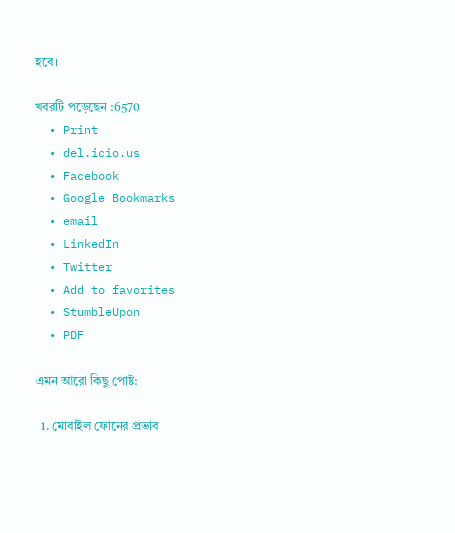হবে।

খবরটি পড়েছেন :6570
  • Print
  • del.icio.us
  • Facebook
  • Google Bookmarks
  • email
  • LinkedIn
  • Twitter
  • Add to favorites
  • StumbleUpon
  • PDF

এমন আরো কিছু পোষ্ট:

  1. মোবাইল ফোনের প্রভাব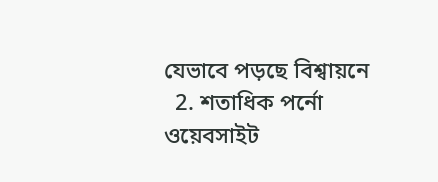যেভাবে পড়ছে বিশ্বায়নে
  2. শতাধিক পর্নো ওয়েবসাইট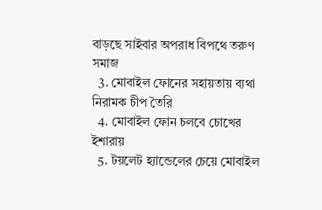বাড়ছে সাইবার অপরাধ বিপথে তরুণ সমাজ
  3. মোবাইল ফোনের সহায়তায় ব্যথা নিরামক চীপ তৈরি
  4. মোবাইল ফোন চলবে চোখের ইশারায়
  5. টয়লেট হ্যান্ডেলের চেয়ে মোবাইল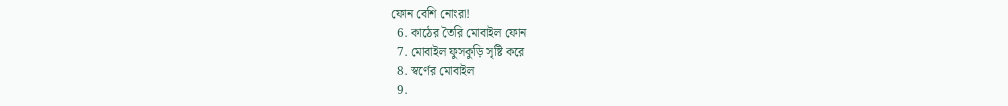ফোন বেশি নোংরা!
  6. কাঠের তৈরি মোবাইল ফোন
  7. মোবাইল ফুসকুড়ি সৃষ্টি করে
  8. স্বর্ণের মোবাইল
  9.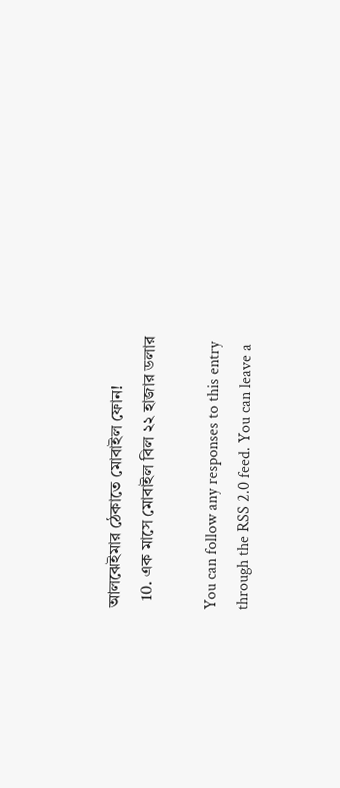আলঝেইমার ঠেকাতে মোবাইল ফোন!
  10. এক মাসে মোবাইল বিল ২২ হাজার ডলার

You can follow any responses to this entry through the RSS 2.0 feed. You can leave a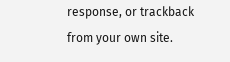response, or trackback from your own site.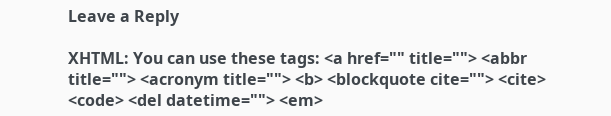Leave a Reply

XHTML: You can use these tags: <a href="" title=""> <abbr title=""> <acronym title=""> <b> <blockquote cite=""> <cite> <code> <del datetime=""> <em>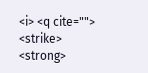<i> <q cite=""> <strike> <strong>